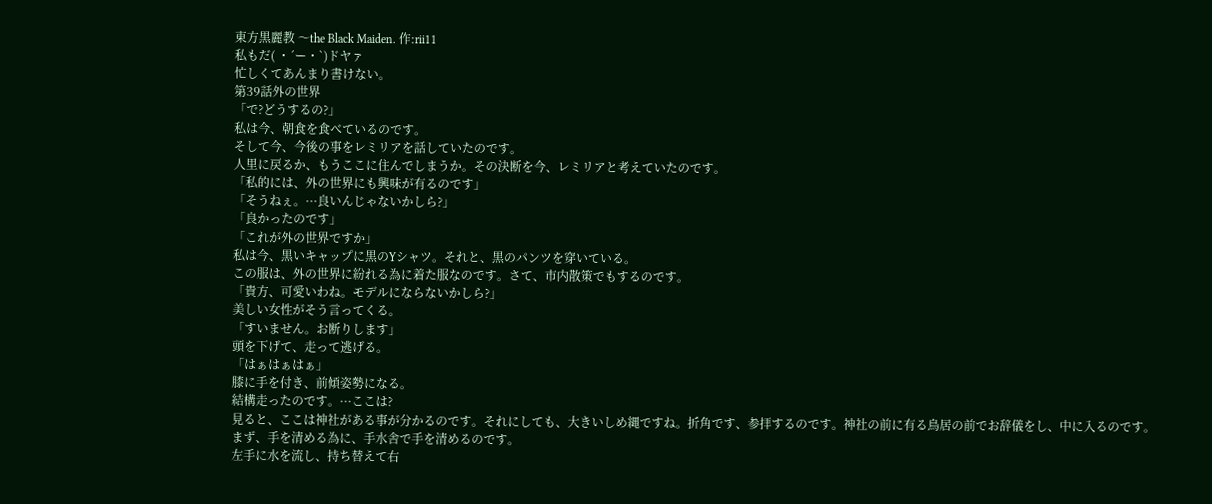東方黒麗教 〜the Black Maiden. 作:rii11
私もだ( ・´ー・`)ドヤァ
忙しくてあんまり書けない。
第39話外の世界
「で?どうするの?」
私は今、朝食を食べているのです。
そして今、今後の事をレミリアを話していたのです。
人里に戻るか、もうここに住んでしまうか。その決断を今、レミリアと考えていたのです。
「私的には、外の世界にも興味が有るのです」
「そうねぇ。···良いんじゃないかしら?」
「良かったのです」
「これが外の世界ですか」
私は今、黒いキャップに黒のYシャツ。それと、黒のパンツを穿いている。
この服は、外の世界に紛れる為に着た服なのです。さて、市内散策でもするのです。
「貴方、可愛いわね。モデルにならないかしら?」
美しい女性がそう言ってくる。
「すいません。お断りします」
頭を下げて、走って逃げる。
「はぁはぁはぁ」
膝に手を付き、前傾姿勢になる。
結構走ったのです。···ここは?
見ると、ここは神社がある事が分かるのです。それにしても、大きいしめ縄ですね。折角です、参拝するのです。神社の前に有る鳥居の前でお辞儀をし、中に入るのです。
まず、手を清める為に、手水舎で手を清めるのです。
左手に水を流し、持ち替えて右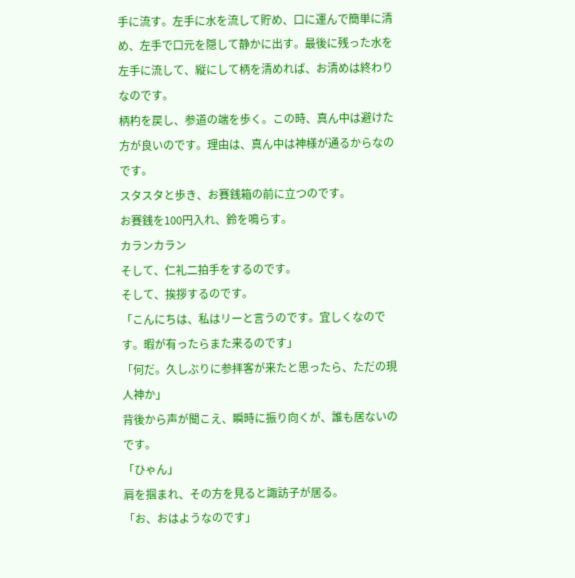手に流す。左手に水を流して貯め、口に運んで簡単に清め、左手で口元を隠して静かに出す。最後に残った水を左手に流して、縦にして柄を清めれば、お清めは終わりなのです。
柄杓を戻し、参道の端を歩く。この時、真ん中は避けた方が良いのです。理由は、真ん中は神様が通るからなのです。
スタスタと歩き、お賽銭箱の前に立つのです。
お賽銭を100円入れ、鈴を鳴らす。
カランカラン
そして、仁礼二拍手をするのです。
そして、挨拶するのです。
「こんにちは、私はリーと言うのです。宜しくなのです。暇が有ったらまた来るのです」
「何だ。久しぶりに参拝客が来たと思ったら、ただの現人神か」
背後から声が聞こえ、瞬時に振り向くが、誰も居ないのです。
「ひゃん」
肩を掴まれ、その方を見ると諏訪子が居る。
「お、おはようなのです」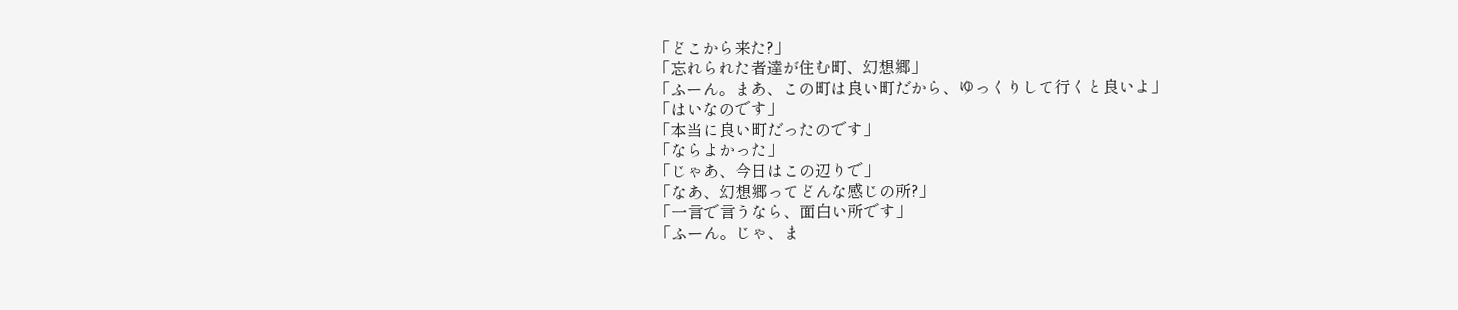「どこから来た?」
「忘れられた者達が住む町、幻想郷」
「ふーん。まあ、この町は良い町だから、ゆっくりして行くと良いよ」
「はいなのです」
「本当に良い町だったのです」
「ならよかった」
「じゃあ、今日はこの辺りで」
「なあ、幻想郷ってどんな感じの所?」
「一言で言うなら、面白い所です」
「ふーん。じゃ、ま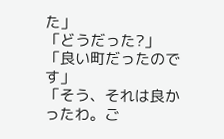た」
「どうだった?」
「良い町だったのです」
「そう、それは良かったわ。ご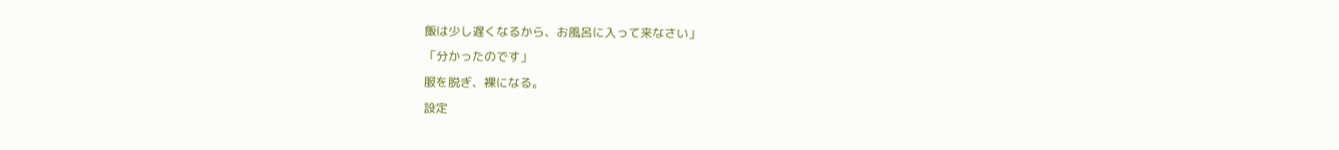飯は少し遅くなるから、お風呂に入って来なさい」
「分かったのです」
服を脱ぎ、裸になる。
設定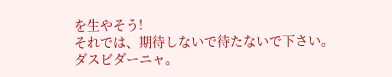を生やそう!
それでは、期待しないで待たないで下さい。
ダスビダーニャ。